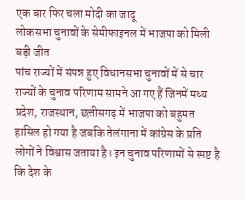एक बार फिर चला मोदी का जादू
लोकसभा चुनावों के सेमीफाइनल में भाजपा को मिली बड़ी जीत
पांच राज्यों में संपन्न हुए विधानसभा चुनावों में से चार राज्यों के चुनाव परिणाम सामने आ गए हैं जिनमें मध्य प्रदेश, राजस्थान, छत्तीसगढ़ में भाजपा को बहुमत हासिल हो गया है जबकि तेलंगाना में कांग्रेस के प्रति लोगों ने विश्वास जताया है। इन चुनाव परिणामों से स्पष्ट है कि देश के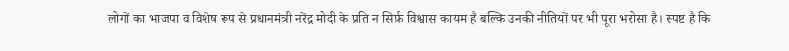लोगों का भाजपा व विशेष रूप से प्रधानमंत्री नरेंद्र मोदी के प्रति न सिर्फ़ विश्वास कायम है बल्कि उनकी नीतियों पर भी पूरा भरोसा है। स्पष्ट है कि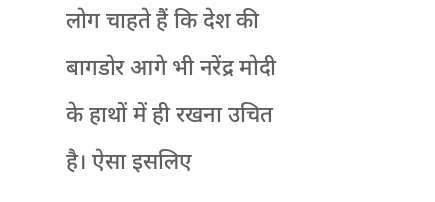लोग चाहते हैं कि देश की बागडोर आगे भी नरेंद्र मोदी के हाथों में ही रखना उचित है। ऐसा इसलिए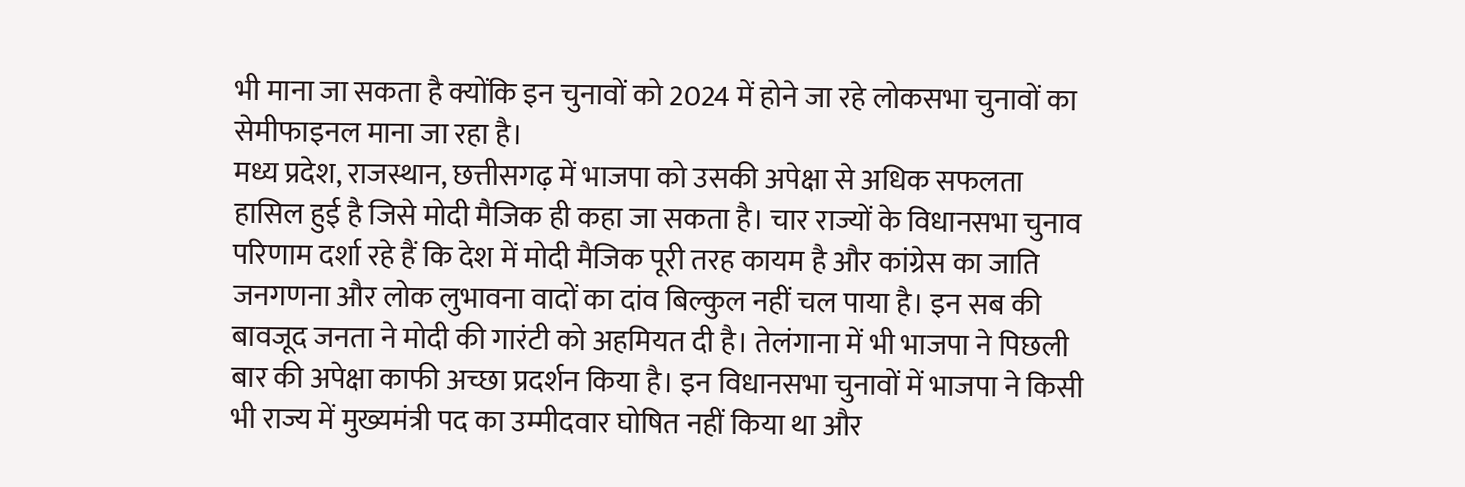भी माना जा सकता है क्योंकि इन चुनावों को 2024 में होने जा रहे लोकसभा चुनावों का सेमीफाइनल माना जा रहा है।
मध्य प्रदेश, राजस्थान, छत्तीसगढ़ में भाजपा को उसकी अपेक्षा से अधिक सफलता हासिल हुई है जिसे मोदी मैजिक ही कहा जा सकता है। चार राज्यों के विधानसभा चुनाव परिणाम दर्शा रहे हैं कि देश में मोदी मैजिक पूरी तरह कायम है और कांग्रेस का जाति जनगणना और लोक लुभावना वादों का दांव बिल्कुल नहीं चल पाया है। इन सब की बावजूद जनता ने मोदी की गारंटी को अहमियत दी है। तेलंगाना में भी भाजपा ने पिछली बार की अपेक्षा काफी अच्छा प्रदर्शन किया है। इन विधानसभा चुनावों में भाजपा ने किसी भी राज्य में मुख्यमंत्री पद का उम्मीदवार घोषित नहीं किया था और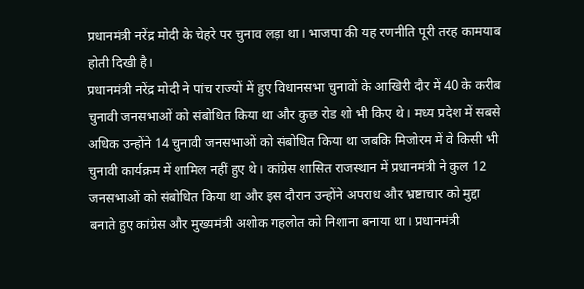प्रधानमंत्री नरेंद्र मोदी के चेहरे पर चुनाव लड़ा था। भाजपा की यह रणनीति पूरी तरह कामयाब होती दिखी है।
प्रधानमंत्री नरेंद्र मोदी ने पांच राज्यों में हुए विधानसभा चुनावों के आखिरी दौर में 40 के करीब चुनावी जनसभाओं को संबोधित किया था और कुछ रोड शो भी किए थे। मध्य प्रदेश में सबसे अधिक उन्होंने 14 चुनावी जनसभाओं को संबोधित किया था जबकि मिजोरम में वे किसी भी चुनावी कार्यक्रम में शामिल नहीं हुए थे। कांग्रेस शासित राजस्थान में प्रधानमंत्री ने कुल 12 जनसभाओं को संबोधित किया था और इस दौरान उन्होंने अपराध और भ्रष्टाचार को मुद्दा बनाते हुए कांग्रेस और मुख्यमंत्री अशोक गहलोत को निशाना बनाया था। प्रधानमंत्री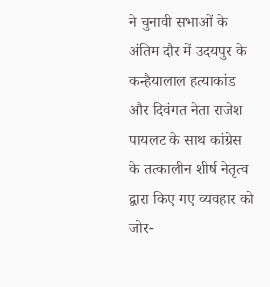ने चुनावी सभाओं के अंतिम दौर में उदयपुर के कन्हैयालाल हत्याकांड और दिवंगत नेता राजेश पायलट के साथ कांग्रेस के तत्कालीन शीर्ष नेतृत्व द्वारा किए गए व्यवहार को जोर-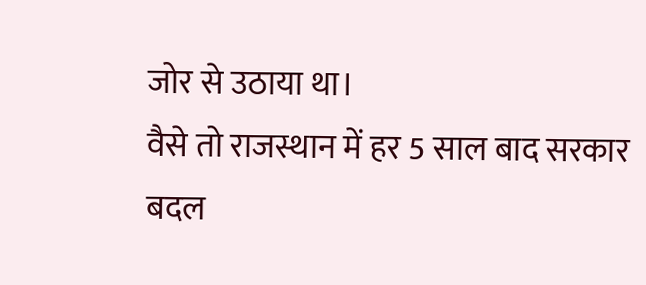जोर से उठाया था।
वैसे तो राजस्थान में हर 5 साल बाद सरकार बदल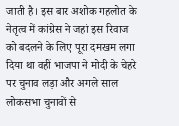जाती है। इस बार अशोक गहलोत के नेतृत्व में कांग्रेस ने जहां इस रिवाज को बदलने के लिए पूरा दमखम लगा दिया था वहीं भाजपा ने मोदी के चेहरे पर चुनाव लड़ा और अगले साल लोकसभा चुनावों से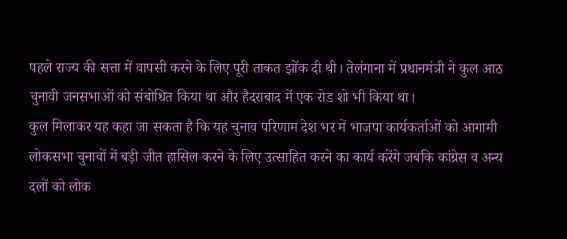पहले राज्य की सत्ता में वापसी करने के लिए पूरी ताकत झोंक दी थी। तेलंगाना में प्रधानमंत्री ने कुल आठ चुनावी जनसभाओं को संबोधित किया था और हैदराबाद में एक रोड शो भी किया था।
कुल मिलाकर यह कहा जा सकता है कि यह चुनाव परिणाम देश भर में भाजपा कार्यकर्ताओं को आगामी लोकसभा चुनावों में बड़ी जीत हासिल करने के लिए उत्साहित करने का कार्य करेंगे जबकि कांग्रेस व अन्य दलों को लोक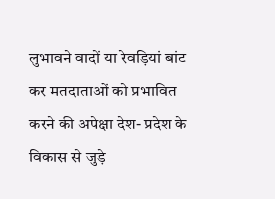लुभावने वादों या रेवड़ियां बांट कर मतदाताओं को प्रभावित करने की अपेक्षा देश- प्रदेश के विकास से जुड़े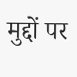मुद्दों पर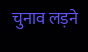चुनाव लड़ने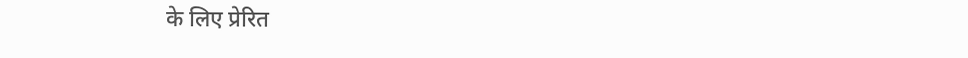के लिए प्रेरित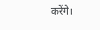करेंगे।